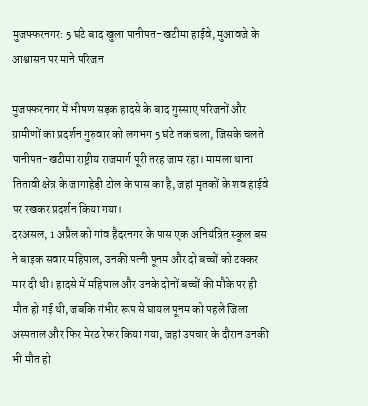मुजफ्फरनगर: 5 घंटे बाद खुला पानीपत-खटीमा हाईवे, मुआवजे के आश्वासन पर माने परिजन

मुजफ्फरनगर में भीषण सड़क हादसे के बाद गुस्साए परिजनों और ग्रामीणों का प्रदर्शन गुरुवार को लगभग 5 घंटे तक चला, जिसके चलते पानीपत-खटीमा राष्ट्रीय राजमार्ग पूरी तरह जाम रहा। मामला थाना तितावी क्षेत्र के जागाहेड़ी टोल के पास का है, जहां मृतकों के शव हाईवे पर रखकर प्रदर्शन किया गया।
दरअसल, 1 अप्रैल को गांव हैदरनगर के पास एक अनियंत्रित स्कूल बस ने बाइक सवार महिपाल, उनकी पत्नी पूनम और दो बच्चों को टक्कर मार दी थी। हादसे में महिपाल और उनके दोनों बच्चों की मौके पर ही मौत हो गई थी, जबकि गंभीर रूप से घायल पूनम को पहले जिला अस्पताल और फिर मेरठ रेफर किया गया, जहां उपचार के दौरान उनकी भी मौत हो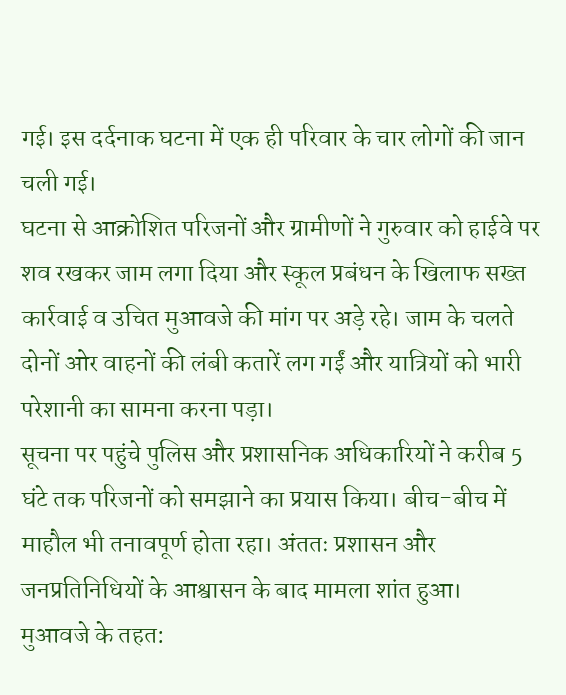गई। इस दर्दनाक घटना में एक ही परिवार के चार लोगों की जान चली गई।
घटना से आक्रोशित परिजनों और ग्रामीणों ने गुरुवार को हाईवे पर शव रखकर जाम लगा दिया और स्कूल प्रबंधन के खिलाफ सख्त कार्रवाई व उचित मुआवजे की मांग पर अड़े रहे। जाम के चलते दोनों ओर वाहनों की लंबी कतारें लग गईं और यात्रियों को भारी परेशानी का सामना करना पड़ा।
सूचना पर पहुंचे पुलिस और प्रशासनिक अधिकारियों ने करीब 5 घंटे तक परिजनों को समझाने का प्रयास किया। बीच-बीच में माहौल भी तनावपूर्ण होता रहा। अंततः प्रशासन और जनप्रतिनिधियों के आश्वासन के बाद मामला शांत हुआ।
मुआवजे के तहत: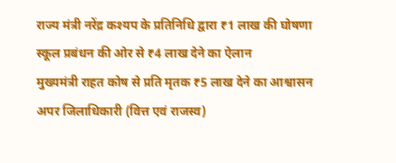राज्य मंत्री नरेंद्र कश्यप के प्रतिनिधि द्वारा ₹1 लाख की घोषणा
स्कूल प्रबंधन की ओर से ₹4 लाख देने का ऐलान
मुख्यमंत्री राहत कोष से प्रति मृतक ₹5 लाख देने का आश्वासन
अपर जिलाधिकारी (वित्त एवं राजस्व)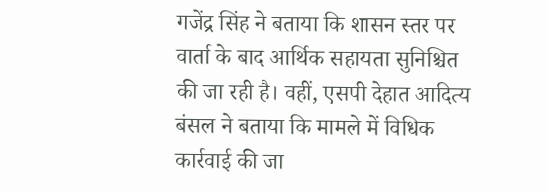गजेंद्र सिंह ने बताया कि शासन स्तर पर वार्ता के बाद आर्थिक सहायता सुनिश्चित की जा रही है। वहीं, एसपी देहात आदित्य बंसल ने बताया कि मामले में विधिक कार्रवाई की जा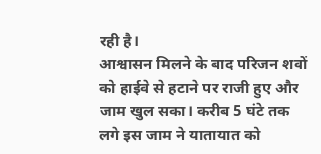रही है।
आश्वासन मिलने के बाद परिजन शवों को हाईवे से हटाने पर राजी हुए और जाम खुल सका। करीब 5 घंटे तक लगे इस जाम ने यातायात को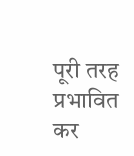पूरी तरह प्रभावित कर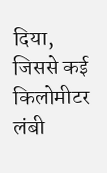दिया, जिससे कई किलोमीटर लंबी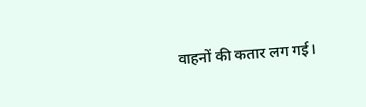वाहनों की कतार लग गई।